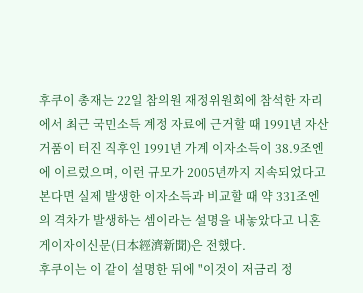후쿠이 총재는 22일 참의원 재정위원회에 참석한 자리에서 최근 국민소득 계정 자료에 근거할 때 1991년 자산거품이 터진 직후인 1991년 가계 이자소득이 38.9조엔에 이르렀으며, 이런 규모가 2005년까지 지속되었다고 본다면 실제 발생한 이자소득과 비교할 때 약 331조엔의 격차가 발생하는 셈이라는 설명을 내놓았다고 니혼게이자이신문(日本經濟新聞)은 전했다.
후쿠이는 이 같이 설명한 뒤에 "이것이 저금리 정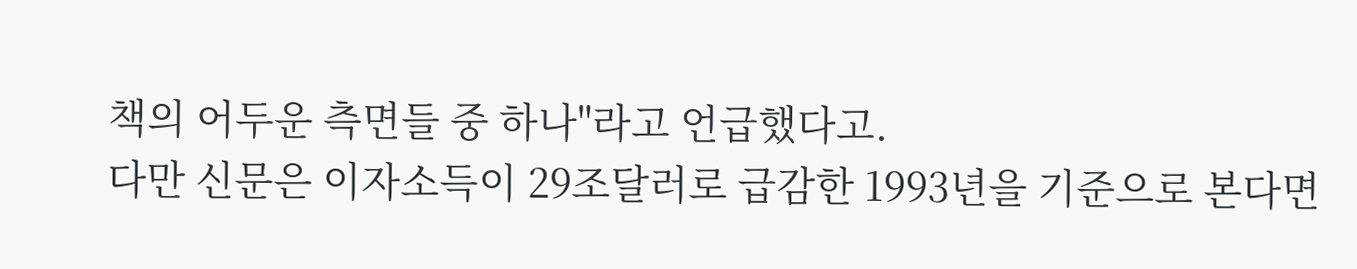책의 어두운 측면들 중 하나"라고 언급했다고.
다만 신문은 이자소득이 29조달러로 급감한 1993년을 기준으로 본다면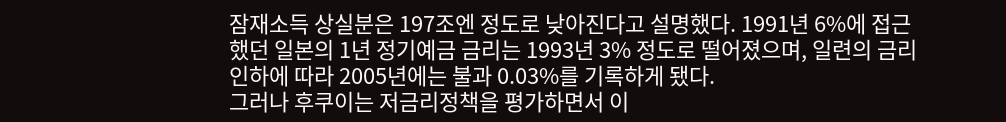잠재소득 상실분은 197조엔 정도로 낮아진다고 설명했다. 1991년 6%에 접근했던 일본의 1년 정기예금 금리는 1993년 3% 정도로 떨어졌으며, 일련의 금리인하에 따라 2005년에는 불과 0.03%를 기록하게 됐다.
그러나 후쿠이는 저금리정책을 평가하면서 이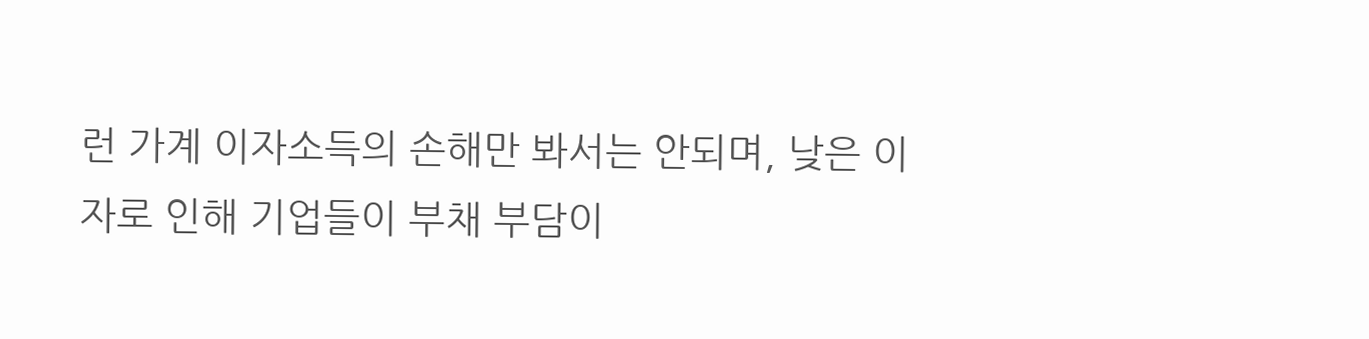런 가계 이자소득의 손해만 봐서는 안되며, 낮은 이자로 인해 기업들이 부채 부담이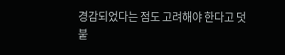경감되었다는 점도 고려해야 한다고 덧붙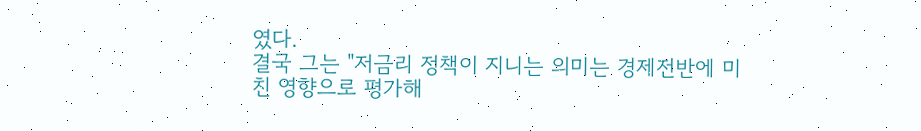였다.
결국 그는 "저금리 정책이 지니는 의미는 경제전반에 미친 영향으로 평가해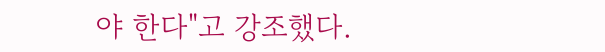야 한다"고 강조했다.